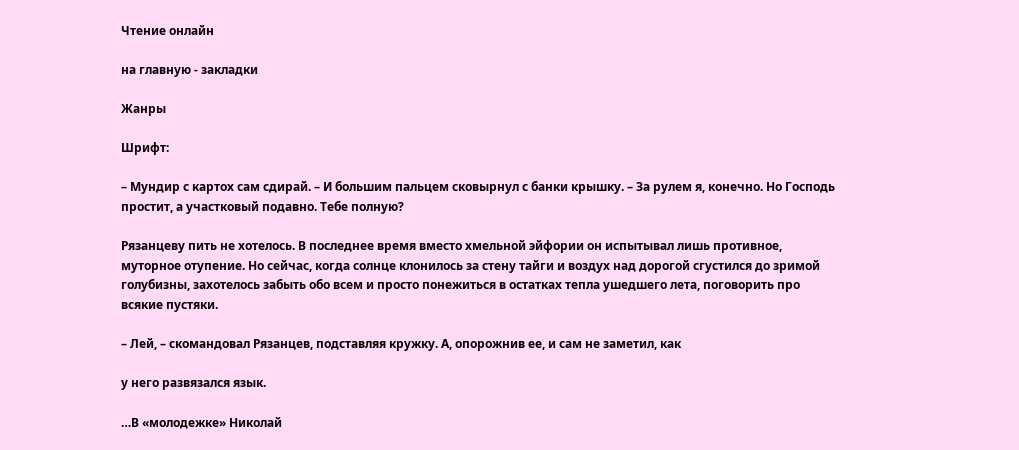Чтение онлайн

на главную - закладки

Жанры

Шрифт:

– Мундир с картох сам сдирай. – И большим пальцем сковырнул с банки крышку. – За рулем я, конечно. Но Господь простит, а участковый подавно. Тебе полную?

Рязанцеву пить не хотелось. В последнее время вместо хмельной эйфории он испытывал лишь противное, муторное отупение. Но сейчас, когда солнце клонилось за стену тайги и воздух над дорогой сгустился до зримой голубизны, захотелось забыть обо всем и просто понежиться в остатках тепла ушедшего лета, поговорить про всякие пустяки.

– Лей, – скомандовал Рязанцев, подставляя кружку. А, опорожнив ее, и сам не заметил, как

у него развязался язык.

…В «молодежке» Николай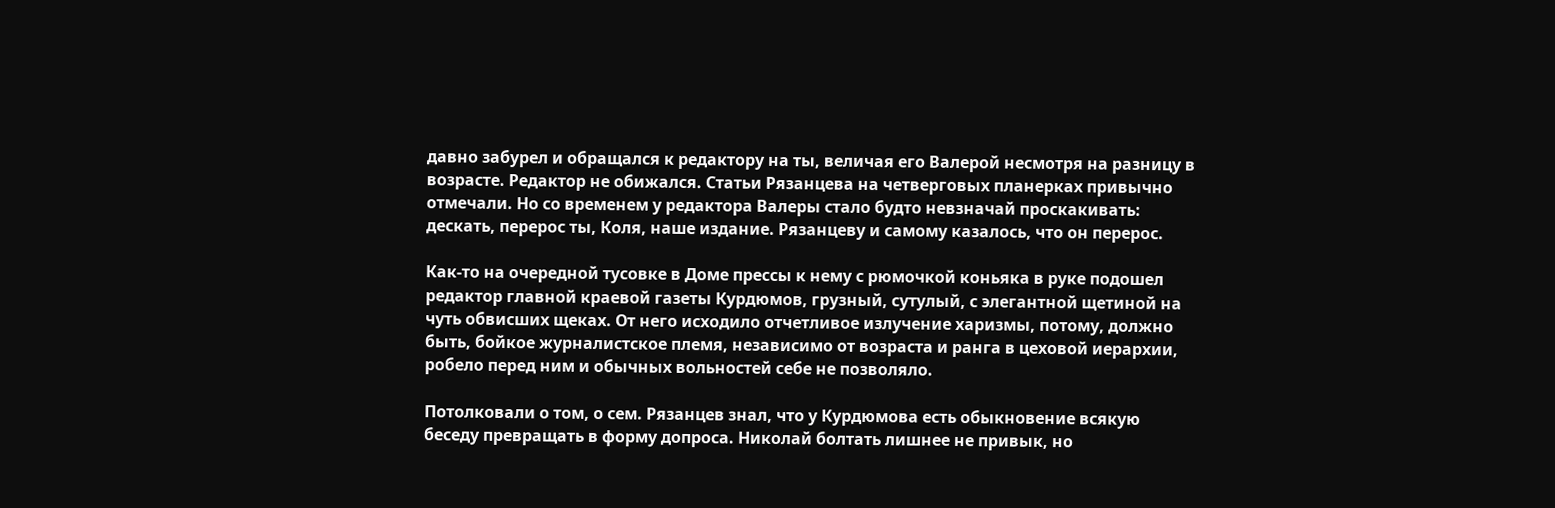давно забурел и обращался к редактору на ты, величая его Валерой несмотря на разницу в возрасте. Редактор не обижался. Статьи Рязанцева на четверговых планерках привычно отмечали. Но со временем у редактора Валеры стало будто невзначай проскакивать: дескать, перерос ты, Коля, наше издание. Рязанцеву и самому казалось, что он перерос.

Как-то на очередной тусовке в Доме прессы к нему с рюмочкой коньяка в руке подошел редактор главной краевой газеты Курдюмов, грузный, сутулый, с элегантной щетиной на чуть обвисших щеках. От него исходило отчетливое излучение харизмы, потому, должно быть, бойкое журналистское племя, независимо от возраста и ранга в цеховой иерархии, робело перед ним и обычных вольностей себе не позволяло.

Потолковали о том, о сем. Рязанцев знал, что у Курдюмова есть обыкновение всякую беседу превращать в форму допроса. Николай болтать лишнее не привык, но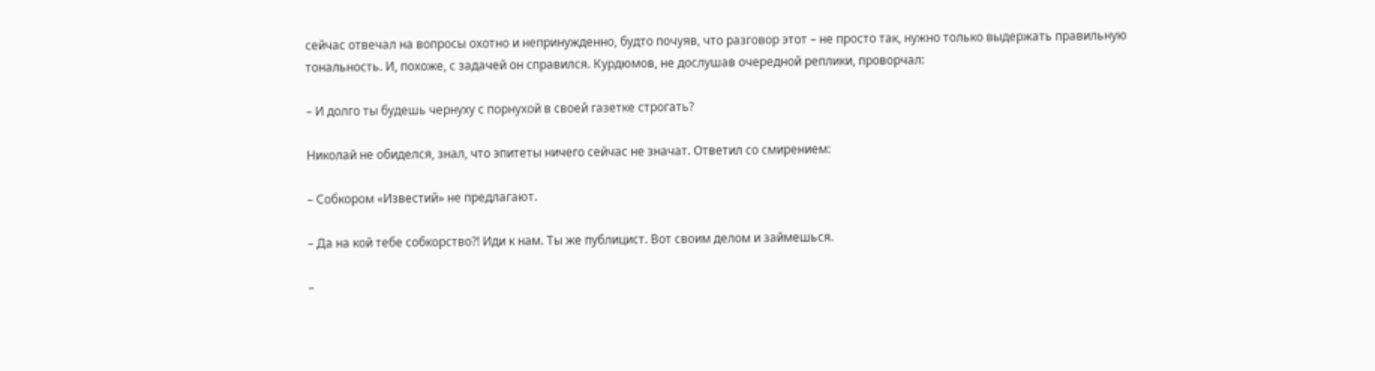сейчас отвечал на вопросы охотно и непринужденно, будто почуяв, что разговор этот – не просто так, нужно только выдержать правильную тональность. И, похоже, с задачей он справился. Курдюмов, не дослушав очередной реплики, проворчал:

– И долго ты будешь чернуху с порнухой в своей газетке строгать?

Николай не обиделся, знал, что эпитеты ничего сейчас не значат. Ответил со смирением:

– Собкором «Известий» не предлагают.

– Да на кой тебе собкорство?! Иди к нам. Ты же публицист. Вот своим делом и займешься.

–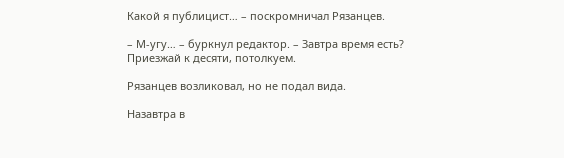Какой я публицист… – поскромничал Рязанцев.

– М-угу… – буркнул редактор. – Завтра время есть? Приезжай к десяти, потолкуем.

Рязанцев возликовал, но не подал вида.

Назавтра в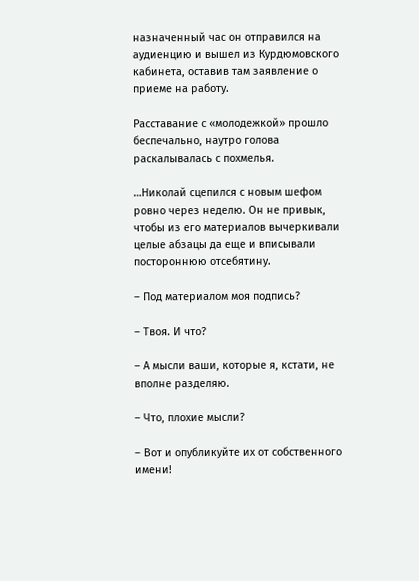назначенный час он отправился на аудиенцию и вышел из Курдюмовского кабинета, оставив там заявление о приеме на работу.

Расставание с «молодежкой» прошло беспечально, наутро голова раскалывалась с похмелья.

…Николай сцепился с новым шефом ровно через неделю. Он не привык, чтобы из его материалов вычеркивали целые абзацы да еще и вписывали постороннюю отсебятину.

– Под материалом моя подпись?

– Твоя. И что?

– А мысли ваши, которые я, кстати, не вполне разделяю.

– Что, плохие мысли?

– Вот и опубликуйте их от собственного имени!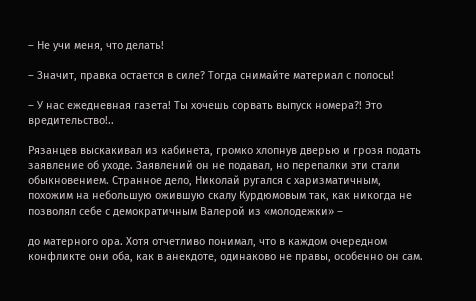– Не учи меня, что делать!

– Значит, правка остается в силе? Тогда снимайте материал с полосы!

– У нас ежедневная газета! Ты хочешь сорвать выпуск номера?! Это вредительство!..

Рязанцев выскакивал из кабинета, громко хлопнув дверью и грозя подать заявление об уходе. Заявлений он не подавал, но перепалки эти стали обыкновением. Странное дело, Николай ругался с харизматичным, похожим на небольшую ожившую скалу Курдюмовым так, как никогда не позволял себе с демократичным Валерой из «молодежки» –

до матерного ора. Хотя отчетливо понимал, что в каждом очередном конфликте они оба, как в анекдоте, одинаково не правы, особенно он сам.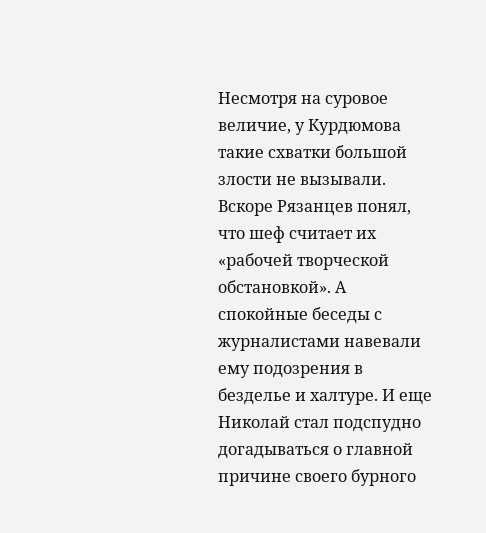Несмотря на суровое величие, у Курдюмова такие схватки большой злости не вызывали. Вскоре Рязанцев понял, что шеф считает их «рабочей творческой обстановкой». А спокойные беседы с журналистами навевали ему подозрения в безделье и халтуре. И еще Николай стал подспудно догадываться о главной причине своего бурного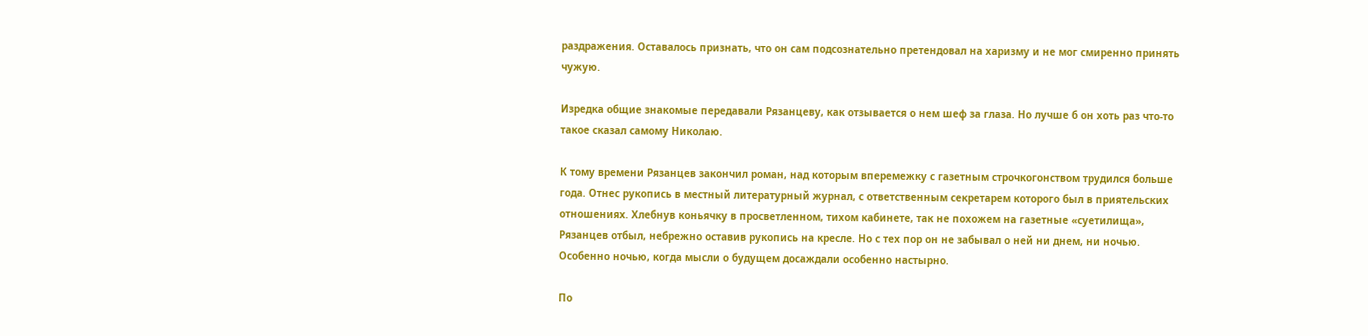раздражения. Оставалось признать, что он сам подсознательно претендовал на харизму и не мог смиренно принять чужую.

Изредка общие знакомые передавали Рязанцеву, как отзывается о нем шеф за глаза. Но лучше б он хоть раз что-то такое сказал самому Николаю.

К тому времени Рязанцев закончил роман, над которым вперемежку с газетным строчкогонством трудился больше года. Отнес рукопись в местный литературный журнал, с ответственным секретарем которого был в приятельских отношениях. Хлебнув коньячку в просветленном, тихом кабинете, так не похожем на газетные «суетилища», Рязанцев отбыл, небрежно оставив рукопись на кресле. Но с тех пор он не забывал о ней ни днем, ни ночью. Особенно ночью, когда мысли о будущем досаждали особенно настырно.

По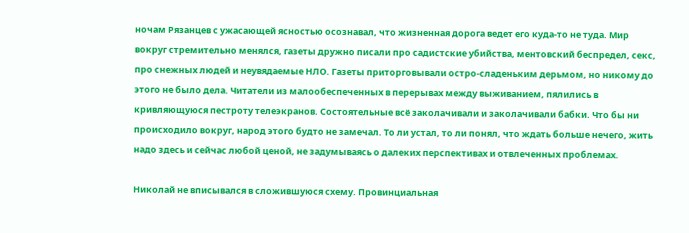ночам Рязанцев с ужасающей ясностью осознавал, что жизненная дорога ведет его куда-то не туда. Мир вокруг стремительно менялся, газеты дружно писали про садистские убийства, ментовский беспредел, секс, про снежных людей и неувядаемые НЛО. Газеты приторговывали остро-сладеньким дерьмом, но никому до этого не было дела. Читатели из малообеспеченных в перерывах между выживанием, пялились в кривляющуюся пестроту телеэкранов. Состоятельные всё заколачивали и заколачивали бабки. Что бы ни происходило вокруг, народ этого будто не замечал. То ли устал, то ли понял, что ждать больше нечего, жить надо здесь и сейчас любой ценой, не задумываясь о далеких перспективах и отвлеченных проблемах.

Николай не вписывался в сложившуюся схему. Провинциальная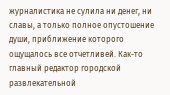журналистика не сулила ни денег, ни славы, а только полное опустошение души, приближение которого ощущалось все отчетливей. Как-то главный редактор городской развлекательной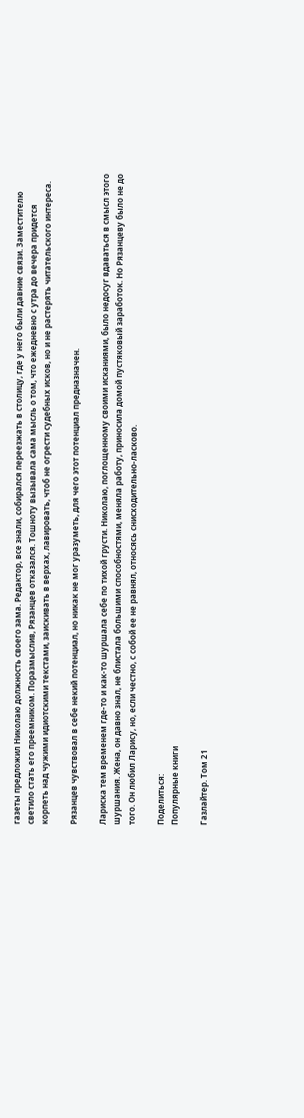газеты предложил Николаю должность своего зама. Редактор, все знали, собирался переезжать в столицу, где у него были давние связи. Заместителю светило стать его преемником. Поразмыслив, Рязанцев отказался. Тошноту вызывала сама мысль о том, что ежедневно с утра до вечера придется корпеть над чужими идиотскими текстами, заискивать в верхах, лавировать, чтоб не огрести судебных исков, но и не растерять читательского интереса.

Рязанцев чувствовал в себе некий потенциал, но никак не мог уразуметь, для чего этот потенциал предназначен.

Лариска тем временем где-то и как-то шуршала себе по тихой грусти. Николаю, поглощенному своими исканиями, было недосуг вдаваться в смысл этого шуршания. Жена, он давно знал, не блистала большими способностями, меняла работу, приносила домой пустяковый заработок. Но Рязанцеву было не до того. Он любил Ларису, но, если честно, с собой ее не равнял, относясь снисходительно-ласково.

Поделиться:
Популярные книги

Газлайтер. Том 21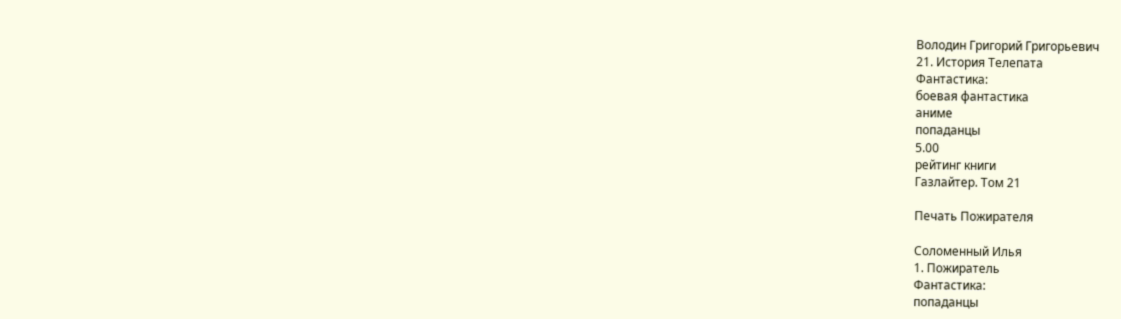Володин Григорий Григорьевич
21. История Телепата
Фантастика:
боевая фантастика
аниме
попаданцы
5.00
рейтинг книги
Газлайтер. Том 21

Печать Пожирателя

Соломенный Илья
1. Пожиратель
Фантастика:
попаданцы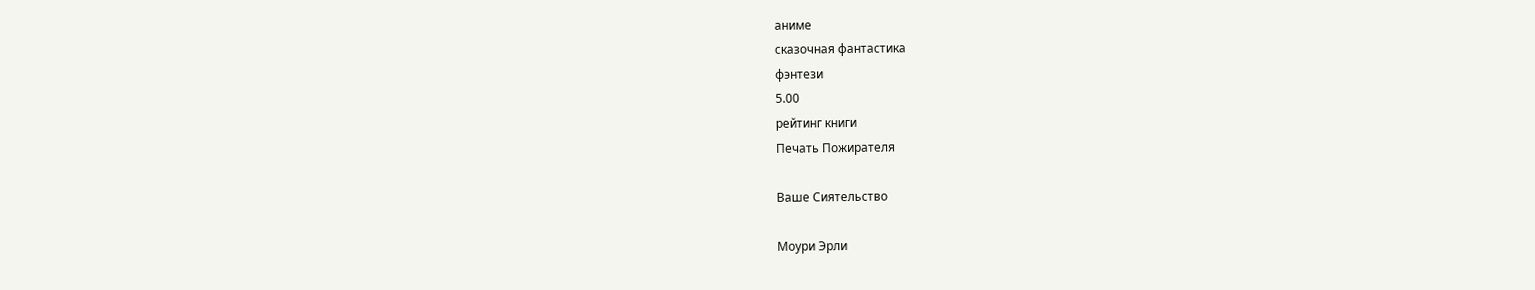аниме
сказочная фантастика
фэнтези
5.00
рейтинг книги
Печать Пожирателя

Ваше Сиятельство

Моури Эрли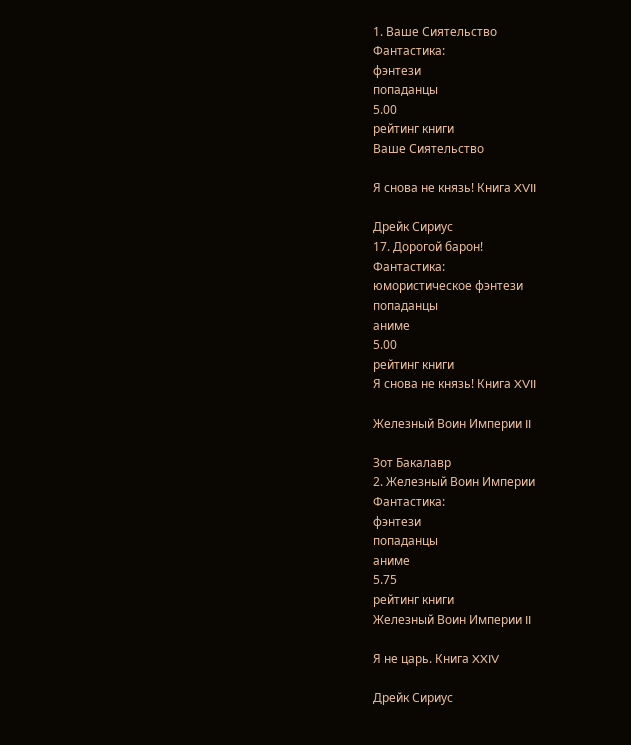1. Ваше Сиятельство
Фантастика:
фэнтези
попаданцы
5.00
рейтинг книги
Ваше Сиятельство

Я снова не князь! Книга XVII

Дрейк Сириус
17. Дорогой барон!
Фантастика:
юмористическое фэнтези
попаданцы
аниме
5.00
рейтинг книги
Я снова не князь! Книга XVII

Железный Воин Империи II

Зот Бакалавр
2. Железный Воин Империи
Фантастика:
фэнтези
попаданцы
аниме
5.75
рейтинг книги
Железный Воин Империи II

Я не царь. Книга XXIV

Дрейк Сириус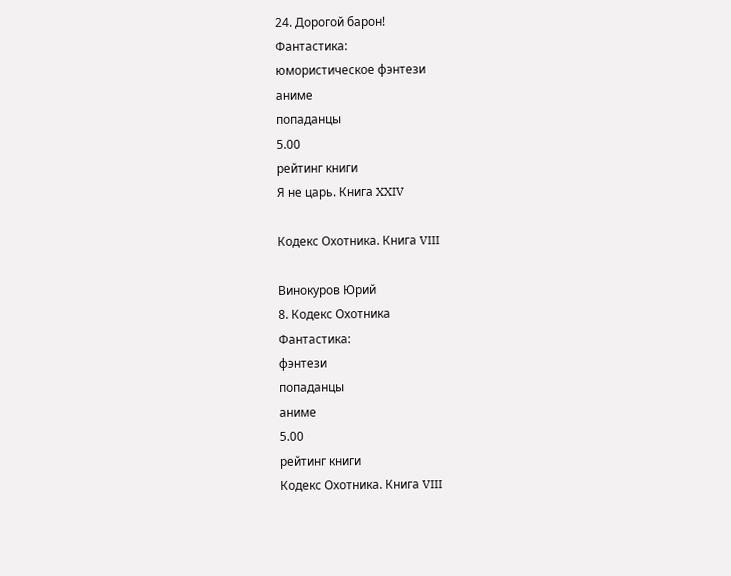24. Дорогой барон!
Фантастика:
юмористическое фэнтези
аниме
попаданцы
5.00
рейтинг книги
Я не царь. Книга XXIV

Кодекс Охотника. Книга VIII

Винокуров Юрий
8. Кодекс Охотника
Фантастика:
фэнтези
попаданцы
аниме
5.00
рейтинг книги
Кодекс Охотника. Книга VIII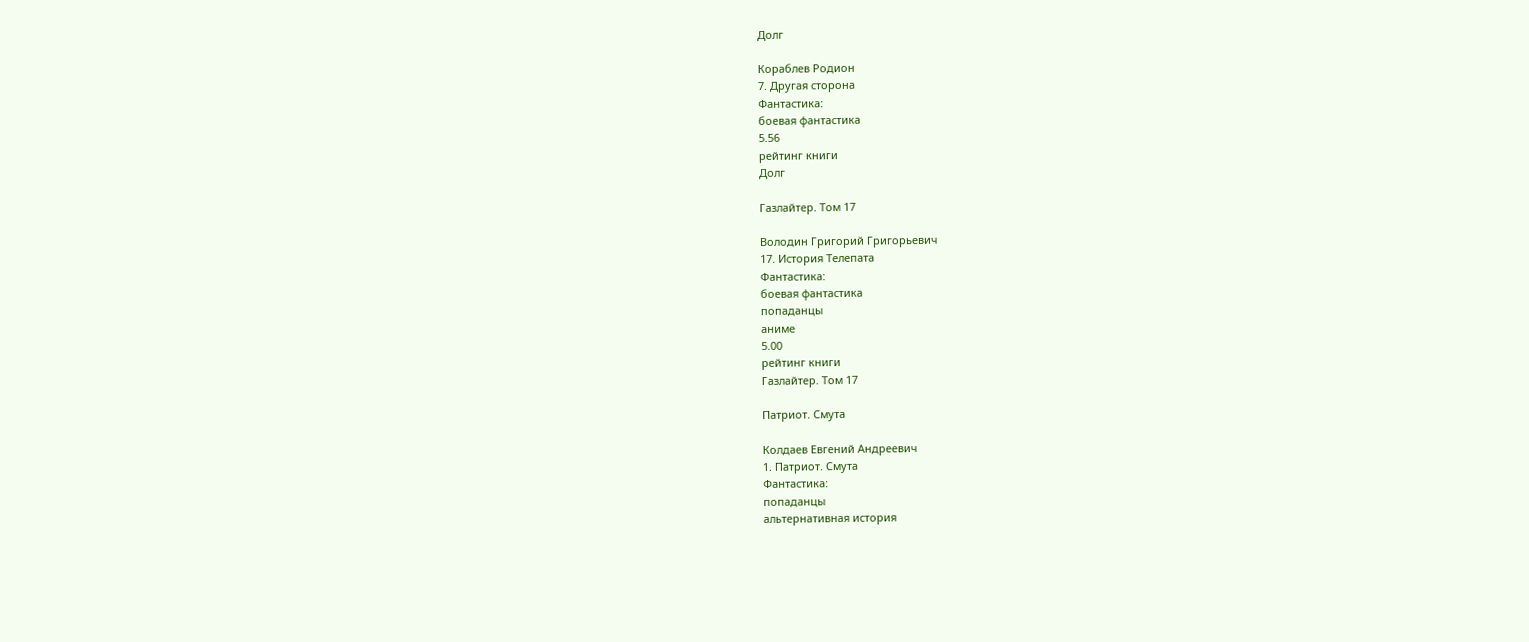Долг

Кораблев Родион
7. Другая сторона
Фантастика:
боевая фантастика
5.56
рейтинг книги
Долг

Газлайтер. Том 17

Володин Григорий Григорьевич
17. История Телепата
Фантастика:
боевая фантастика
попаданцы
аниме
5.00
рейтинг книги
Газлайтер. Том 17

Патриот. Смута

Колдаев Евгений Андреевич
1. Патриот. Смута
Фантастика:
попаданцы
альтернативная история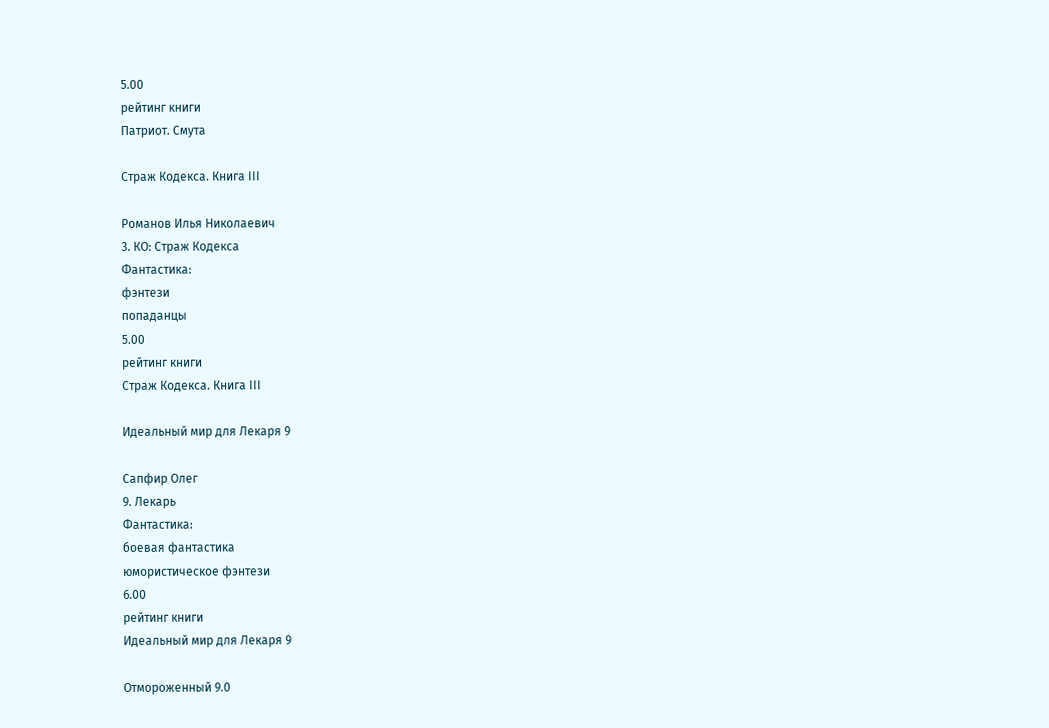5.00
рейтинг книги
Патриот. Смута

Страж Кодекса. Книга III

Романов Илья Николаевич
3. КО: Страж Кодекса
Фантастика:
фэнтези
попаданцы
5.00
рейтинг книги
Страж Кодекса. Книга III

Идеальный мир для Лекаря 9

Сапфир Олег
9. Лекарь
Фантастика:
боевая фантастика
юмористическое фэнтези
6.00
рейтинг книги
Идеальный мир для Лекаря 9

Отмороженный 9.0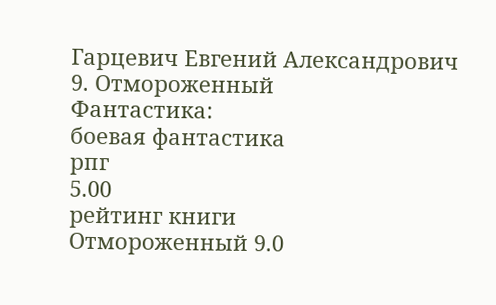Гарцевич Евгений Александрович
9. Отмороженный
Фантастика:
боевая фантастика
рпг
5.00
рейтинг книги
Отмороженный 9.0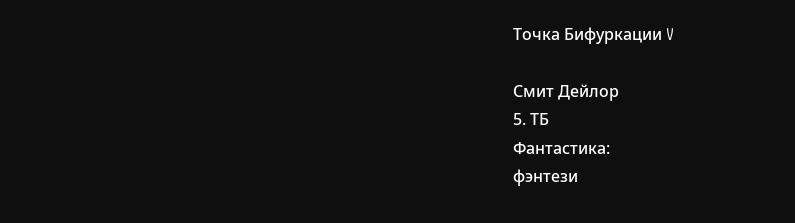Точка Бифуркации V

Смит Дейлор
5. ТБ
Фантастика:
фэнтези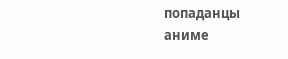попаданцы
аниме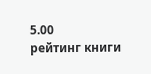5.00
рейтинг книги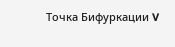Точка Бифуркации V